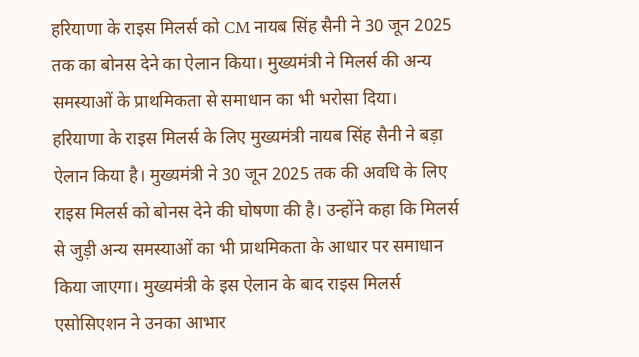हरियाणा के राइस मिलर्स को CM नायब सिंह सैनी ने 30 जून 2025 तक का बोनस देने का ऐलान किया। मुख्यमंत्री ने मिलर्स की अन्य समस्याओं के प्राथमिकता से समाधान का भी भरोसा दिया।
हरियाणा के राइस मिलर्स के लिए मुख्यमंत्री नायब सिंह सैनी ने बड़ा ऐलान किया है। मुख्यमंत्री ने 30 जून 2025 तक की अवधि के लिए राइस मिलर्स को बोनस देने की घोषणा की है। उन्होंने कहा कि मिलर्स से जुड़ी अन्य समस्याओं का भी प्राथमिकता के आधार पर समाधान किया जाएगा। मुख्यमंत्री के इस ऐलान के बाद राइस मिलर्स एसोसिएशन ने उनका आभार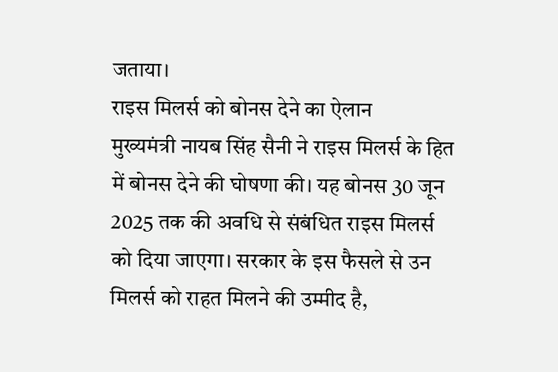जताया।
राइस मिलर्स को बोनस देने का ऐलान
मुख्यमंत्री नायब सिंह सैनी ने राइस मिलर्स के हित में बोनस देने की घोषणा की। यह बोनस 30 जून 2025 तक की अवधि से संबंधित राइस मिलर्स को दिया जाएगा। सरकार के इस फैसले से उन मिलर्स को राहत मिलने की उम्मीद है,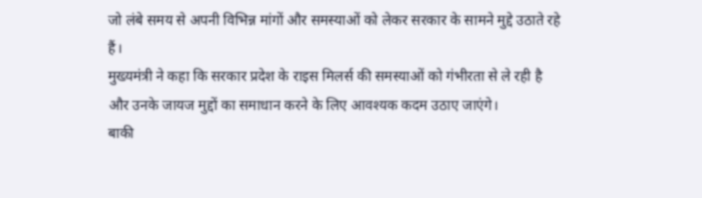जो लंबे समय से अपनी विभिन्न मांगों और समस्याओं को लेकर सरकार के सामने मुद्दे उठाते रहे हैं।
मुख्यमंत्री ने कहा कि सरकार प्रदेश के राइस मिलर्स की समस्याओं को गंभीरता से ले रही है और उनके जायज मुद्दों का समाधान करने के लिए आवश्यक कदम उठाए जाएंगे।
बाकी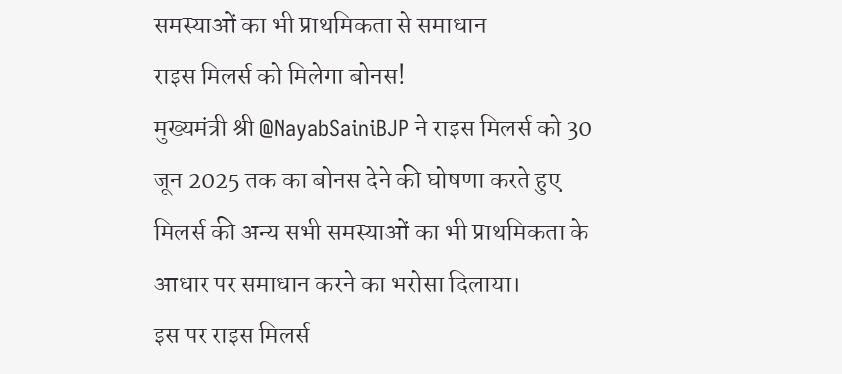समस्याओं का भी प्राथमिकता से समाधान
राइस मिलर्स को मिलेगा बोनस!
मुख्यमंत्री श्री @NayabSainiBJP ने राइस मिलर्स को 30 जून 2025 तक का बोनस देने की घोषणा करते हुए मिलर्स की अन्य सभी समस्याओं का भी प्राथमिकता के आधार पर समाधान करने का भरोसा दिलाया।
इस पर राइस मिलर्स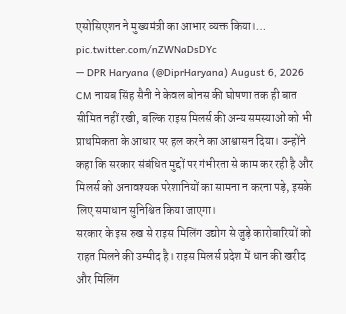एसोसिएशन ने मुख्यमंत्री का आभार व्यक्त किया।… pic.twitter.com/nZWNaDsDYc
— DPR Haryana (@DiprHaryana) August 6, 2026
CM नायब सिंह सैनी ने केवल बोनस की घोषणा तक ही बात सीमित नहीं रखी, बल्कि राइस मिलर्स की अन्य समस्याओं को भी प्राथमिकता के आधार पर हल करने का आश्वासन दिया। उन्होंने कहा कि सरकार संबंधित मुद्दों पर गंभीरता से काम कर रही है और मिलर्स को अनावश्यक परेशानियों का सामना न करना पड़े, इसके लिए समाधान सुनिश्चित किया जाएगा।
सरकार के इस रुख से राइस मिलिंग उद्योग से जुड़े कारोबारियों को राहत मिलने की उम्मीद है। राइस मिलर्स प्रदेश में धान की खरीद और मिलिंग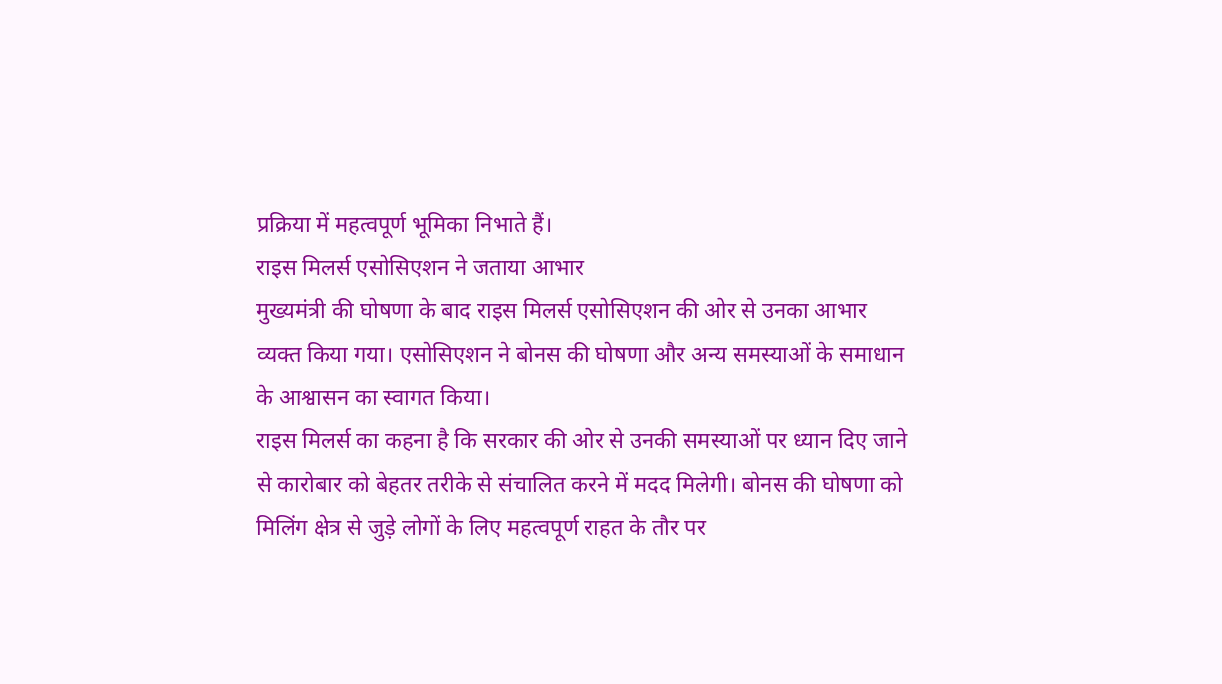प्रक्रिया में महत्वपूर्ण भूमिका निभाते हैं।
राइस मिलर्स एसोसिएशन ने जताया आभार
मुख्यमंत्री की घोषणा के बाद राइस मिलर्स एसोसिएशन की ओर से उनका आभार व्यक्त किया गया। एसोसिएशन ने बोनस की घोषणा और अन्य समस्याओं के समाधान के आश्वासन का स्वागत किया।
राइस मिलर्स का कहना है कि सरकार की ओर से उनकी समस्याओं पर ध्यान दिए जाने से कारोबार को बेहतर तरीके से संचालित करने में मदद मिलेगी। बोनस की घोषणा को मिलिंग क्षेत्र से जुड़े लोगों के लिए महत्वपूर्ण राहत के तौर पर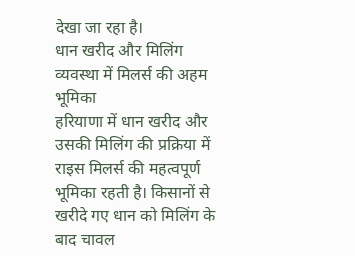देखा जा रहा है।
धान खरीद और मिलिंग व्यवस्था में मिलर्स की अहम भूमिका
हरियाणा में धान खरीद और उसकी मिलिंग की प्रक्रिया में राइस मिलर्स की महत्वपूर्ण भूमिका रहती है। किसानों से खरीदे गए धान को मिलिंग के बाद चावल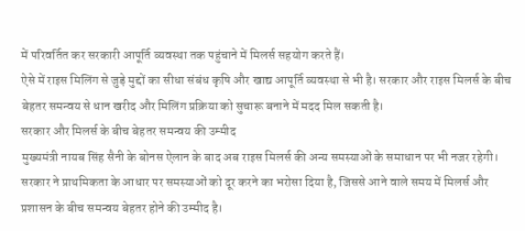में परिवर्तित कर सरकारी आपूर्ति व्यवस्था तक पहुंचाने में मिलर्स सहयोग करते हैं।
ऐसे में राइस मिलिंग से जुड़े मुद्दों का सीधा संबंध कृषि और खाद्य आपूर्ति व्यवस्था से भी है। सरकार और राइस मिलर्स के बीच बेहतर समन्वय से धान खरीद और मिलिंग प्रक्रिया को सुचारू बनाने में मदद मिल सकती है।
सरकार और मिलर्स के बीच बेहतर समन्वय की उम्मीद
मुख्यमंत्री नायब सिंह सैनी के बोनस ऐलान के बाद अब राइस मिलर्स की अन्य समस्याओं के समाधान पर भी नजर रहेगी। सरकार ने प्राथमिकता के आधार पर समस्याओं को दूर करने का भरोसा दिया है, जिससे आने वाले समय में मिलर्स और प्रशासन के बीच समन्वय बेहतर होने की उम्मीद है।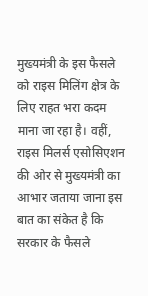मुख्यमंत्री के इस फैसले को राइस मिलिंग क्षेत्र के लिए राहत भरा कदम माना जा रहा है। वहीं, राइस मिलर्स एसोसिएशन की ओर से मुख्यमंत्री का आभार जताया जाना इस बात का संकेत है कि सरकार के फैसले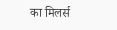का मिलर्स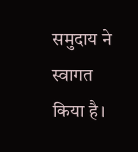समुदाय ने स्वागत किया है।